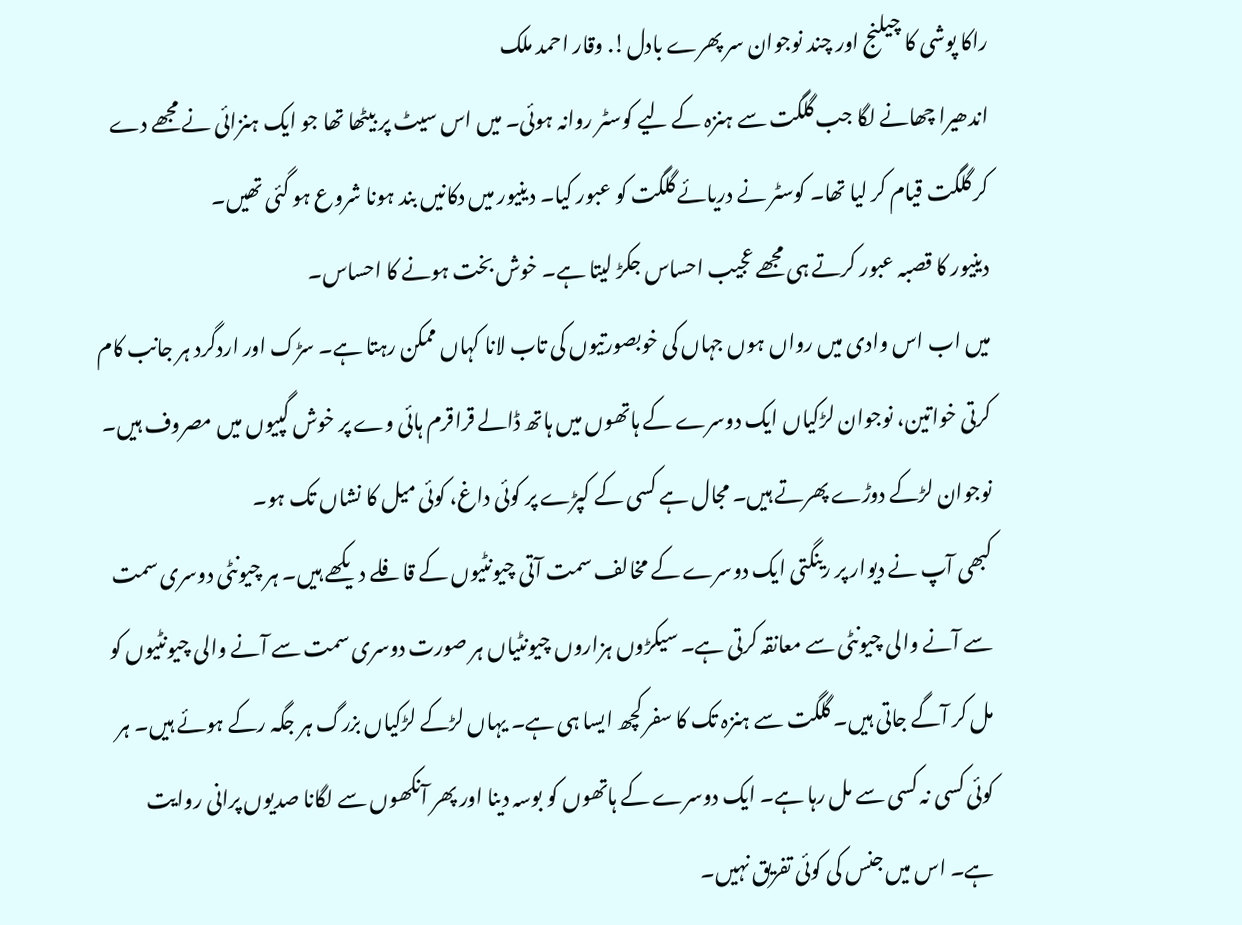راکا پوشی کا چیلنج اور چند نوجوان سر پھرے بادل!. وقار احمد ملک
اندھیرا چھانے لگا جب گلگت سے ہنزہ کے لیے کوسٹر روانہ ہوئی۔ میں اس سیٹ پر بیٹھا تھا جو ایک ہنزائی نے مجھے دے کر گلگت قیام کر لیا تھا۔ کوسٹر نے دریائے گلگت کو عبور کیا۔ دینیور میں دکانیں بند ہونا شروع ہو گئی تھیں۔
دینیور کا قصبہ عبور کرتے ہی مجھے عجیب احساس جکڑ لیتا ہے۔ خوش بخت ہونے کا احساس۔
میں اب اس وادی میں رواں ہوں جہاں کی خوبصورتیوں کی تاب لانا کہاں ممکن رہتا ہے۔ سڑک اور اردگرد ہر جانب کام کرتی خواتین، نوجوان لڑکیاں ایک دوسرے کے ہاتھوں میں ہاتھ ڈالے قراقرم ہائی وے پر خوش گپیوں میں مصروف ہیں۔ نوجوان لڑکے دوڑے پھرتے ہیں۔ مجال ہے کسی کے کپڑے پر کوئی داغ، کوئی میل کا نشاں تک ہو۔
کبھی آپ نے دیوار پر رینگتی ایک دوسرے کے مخالف سمت آتی چیونٹیوں کے قافلے دیکھے ہیں۔ ہر چیونٹی دوسری سمت سے آنے والی چیونٹی سے معانقہ کرتی ہے۔ سیکڑوں ہزاروں چیونٹیاں ہر صورت دوسری سمت سے آنے والی چیونٹیوں کو مل کر آگے جاتی ہیں۔ گلگت سے ہنزہ تک کا سفر کچھ ایسا ہی ہے۔ یہاں لڑکے لڑکیاں بزرگ ہر جگہ رکے ہوئے ہیں۔ ہر کوئی کسی نہ کسی سے مل رہا ہے۔ ایک دوسرے کے ہاتھوں کو بوسہ دینا اور پھر آنکھوں سے لگانا صدیوں پرانی روایت ہے۔ اس میں جنس کی کوئی تفریق نہیں۔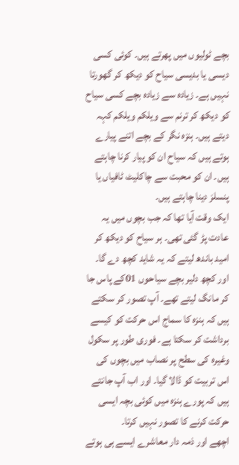بچے ٹولیوں میں پھرتے ہیں۔ کوئی کسی دیسی یا بدیسی سیاح کو دیکھ کر گھورتا نہیں ہے۔ زیادہ سے زیادہ بچے کسی سیاح کو دیکھ کر ترنم سے ویلکم ویلکم کہہ دیتے ہیں۔ ہنزہ نگر کے بچے اتنے پیارے ہوتے ہیں کہ سیاح ان کو پیار کرنا چاہتے ہیں۔ ان کو محبت سے چاکلیٹ ٹافیاں یا پنسلز دینا چاہتے ہیں۔
ایک وقت آیا تھا کہ جب بچوں میں یہ عادت پڑ گئی تھی۔ ہر سیاح کو دیکھ کر امید باندھ لیتے کہ یہ شاید کچھ دے گا۔ اور کچھ دلیر بچے سیاحوں 01کے پاس جا کر مانگ لیتے تھے۔ آپ تصور کر سکتے ہیں کہ ہنزہ کا سماج اس حرکت کو کیسے برداشت کر سکتا ہے۔ فوری طور پر سکول وغیرہ کی سطح پر نصاب میں بچوں کی اس تربیت کو ڈالا گیا۔ اور اب آپ جانتے ہیں کہ پورے ہنزہ میں کوئی بچہ ایسی حرکت کرنے کا تصور نہیں کرتا۔
اچھے اور ذمہ دار معاشرے ایسے ہی ہوتے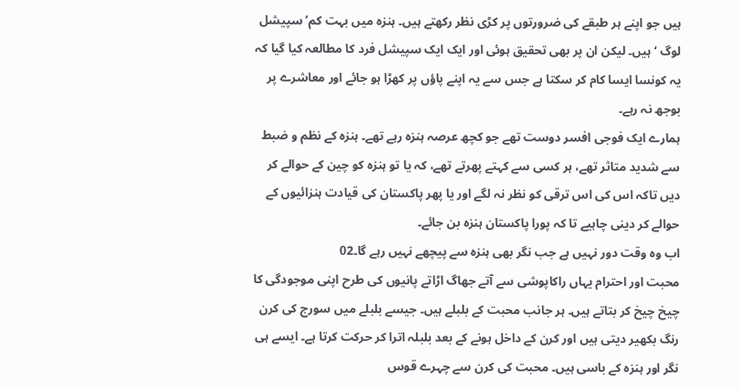ہیں جو اپنے ہر طبقے کی ضرورتوں پر کڑی نظر رکھتے ہیں۔ ہنزہ میں بہت کم’ سپیشل لوگ ‘ ہیں۔ لیکن ان پر بھی تحقیق ہوئی اور ایک ایک سپیشل فرد کا مطالعہ کیا گیا کہ یہ کونسا ایسا کام کر سکتا ہے جس سے یہ اپنے پاؤں پر کھڑا ہو جائے اور معاشرے پر بوجھ نہ رہے۔
ہمارے ایک فوجی افسر دوست تھے جو کچھ عرصہ ہنزہ رہے تھے۔ ہنزہ کے نظم و ضبط سے شدید متاثر تھے، ہر کسی سے کہتے پھرتے تھے، کہ یا تو ہنزہ کو چین کے حوالے کر دیں تاکہ اس کی اس ترقی کو نظر نہ لگے اور یا پھر پاکستان کی قیادت ہنزائیوں کے حوالے کر دینی چاہیے تا کہ پورا پاکستان ہنزہ بن جائے۔
اب وہ وقت دور نہیں ہے جب نگر بھی ہنزہ سے پیچھے نہیں رہے گا۔02
محبت اور احترام یہاں راکاپوشی سے آتے جھاگ اڑاتے پانیوں کی طرح اپنی موجودگی کا چیخ چیخ کر بتاتے ہیں۔ ہر جانب محبت کے بلبلے ہیں۔ جیسے بلبلے میں سورج کی کرن رنگ بکھیر دیتی ہیں اور کرن کے داخل ہونے کے بعد بلبلہ اترا کر حرکت کرتا ہے۔ ایسے ہی نگر اور ہنزہ کے باسی ہیں۔ محبت کی کرن سے چہرے قوس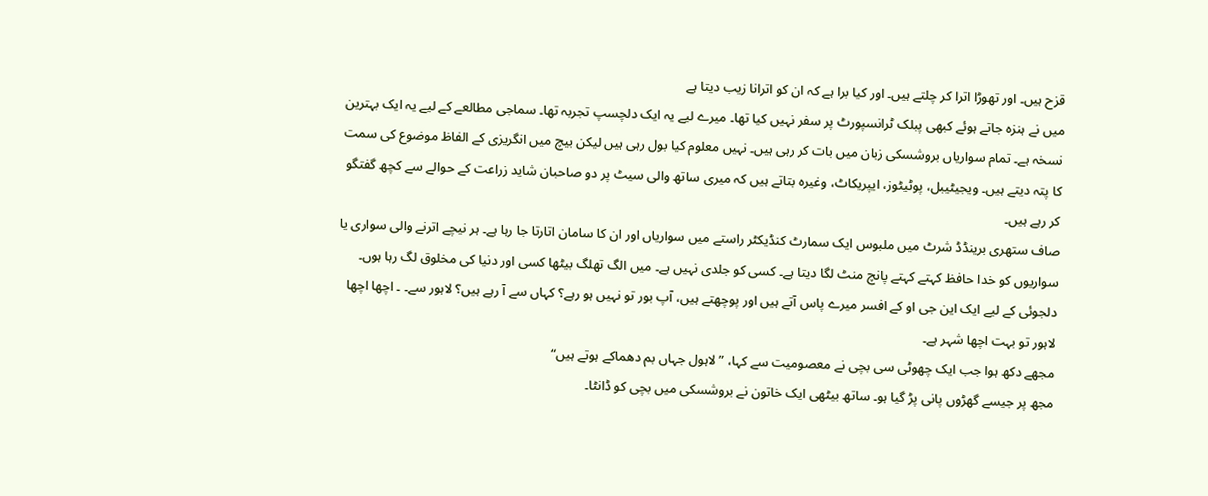قزح ہیں۔ اور تھوڑا اترا کر چلتے ہیں۔ اور کیا برا ہے کہ ان کو اترانا زیب دیتا ہے
میں نے ہنزہ جاتے ہوئے کبھی پبلک ٹرانسپورٹ پر سفر نہیں کیا تھا۔ میرے لیے یہ ایک دلچسپ تجربہ تھا۔ سماجی مطالعے کے لیے یہ ایک بہترین نسخہ ہے۔ تمام سواریاں بروشسکی زبان میں بات کر رہی ہیں۔ نہیں معلوم کیا بول رہی ہیں لیکن بیچ میں انگریزی کے الفاظ موضوع کی سمت کا پتہ دیتے ہیں۔ ویجیٹیبل، پوٹیٹوز، ایپریکاٹ، وغیرہ بتاتے ہیں کہ میری ساتھ والی سیٹ پر دو صاحبان شاید زراعت کے حوالے سے کچھ گفتگو کر رہے ہیں۔
صاف ستھری برینڈڈ شرٹ میں ملبوس ایک سمارٹ کنڈیکٹر راستے میں سواریاں اور ان کا سامان اتارتا جا رہا ہے۔ ہر نیچے اترنے والی سواری یا سواریوں کو خدا حافظ کہتے کہتے پانچ منٹ لگا دیتا ہے۔ کسی کو جلدی نہیں ہے۔ میں الگ تھلگ بیٹھا کسی اور دنیا کی مخلوق لگ رہا ہوں۔ دلجوئی کے لیے ایک این جی او کے افسر میرے پاس آتے ہیں اور پوچھتے ہیں، آپ بور تو نہیں ہو رہے؟ کہاں سے آ رہے ہیں؟ لاہور سے۔ ۔ اچھا اچھا لاہور تو بہت اچھا شہر ہے۔
مجھے دکھ ہوا جب ایک چھوٹی سی بچی نے معصومیت سے کہا، ”لاہول جہاں بم دھماکے ہوتے ہیں“
مجھ پر جیسے گھڑوں پانی پڑ گیا ہو۔ ساتھ بیٹھی ایک خاتون نے بروشسکی میں بچی کو ڈانٹا۔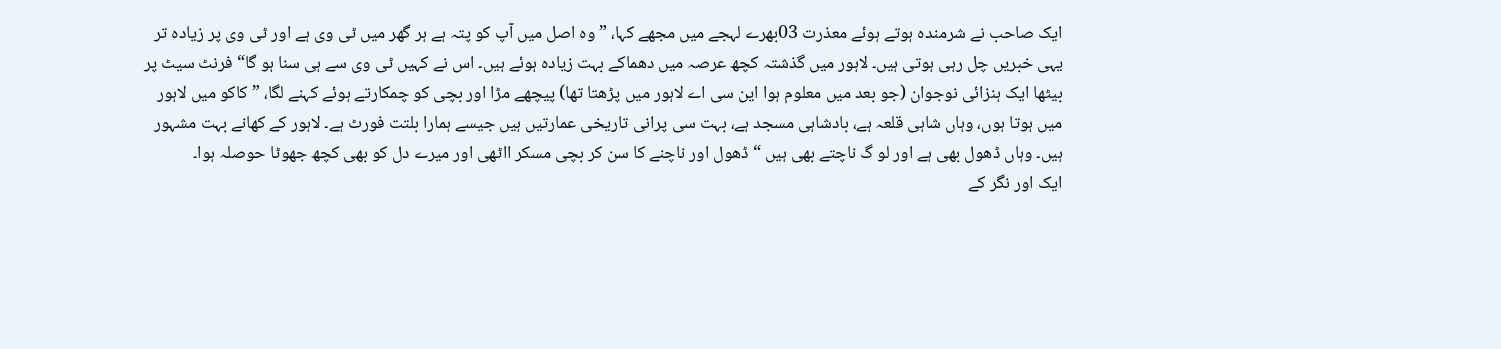ایک صاحب نے شرمندہ ہوتے ہوئے معذرت 03بھرے لہجے میں مجھے کہا، ”وہ اصل میں آپ کو پتہ ہے ہر گھر میں ٹی وی ہے اور ٹی وی پر زیادہ تر یہی خبریں چل رہی ہوتی ہیں۔ لاہور میں گذشتہ کچھ عرصہ میں دھماکے بہت زیادہ ہوئے ہیں۔ اس نے کہیں ٹی وی سے ہی سنا ہو گا“ فرنٹ سیٹ پر بیٹھا ایک ہنزائی نوجوان (جو بعد میں معلوم ہوا این سی اے لاہور میں پڑھتا تھا) پیچھے مڑا اور بچی کو چمکارتے ہوئے کہنے لگا، ”کاکو میں لاہور میں ہوتا ہوں، وہاں شاہی قلعہ ہے، بادشاہی مسجد ہے، بہت سی پرانی تاریخی عمارتیں ہیں جیسے ہمارا بلتت فورٹ ہے۔ لاہور کے کھانے بہت مشہور ہیں۔ وہاں ڈھول بھی ہے اور لو گ ناچتے بھی ہیں “ ڈھول اور ناچنے کا سن کر بچی مسکر ااٹھی اور میرے دل کو بھی کچھ جھوٹا حوصلہ ہوا۔
ایک اور نگر کے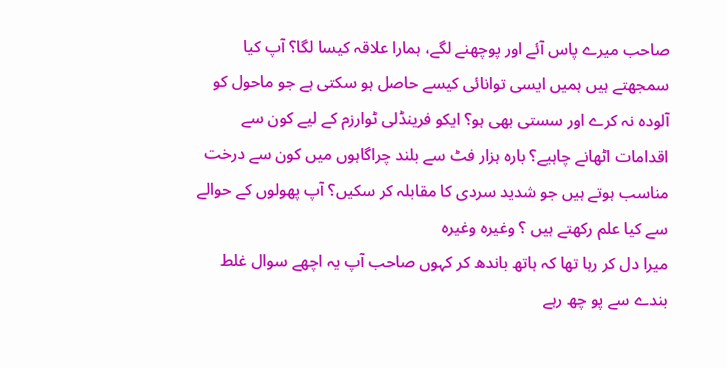صاحب میرے پاس آئے اور پوچھنے لگے، ہمارا علاقہ کیسا لگا؟ آپ کیا سمجھتے ہیں ہمیں ایسی توانائی کیسے حاصل ہو سکتی ہے جو ماحول کو آلودہ نہ کرے اور سستی بھی ہو؟ ایکو فرینڈلی ٹوارزم کے لیے کون سے اقدامات اٹھانے چاہیے؟ بارہ ہزار فٹ سے بلند چراگاہوں میں کون سے درخت مناسب ہوتے ہیں جو شدید سردی کا مقابلہ کر سکیں؟ آپ پھولوں کے حوالے سے کیا علم رکھتے ہیں ؟ وغیرہ وغیرہ
میرا دل کر رہا تھا کہ ہاتھ باندھ کر کہوں صاحب آپ یہ اچھے سوال غلط بندے سے پو چھ رہے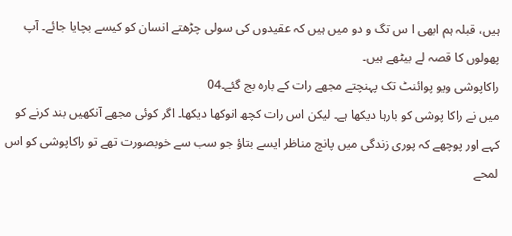ہیں، قبلہ ہم ابھی ا س تگ و دو میں ہیں کہ عقیدوں کی سولی چڑھتے انسان کو کیسے بچایا جائے۔ آپ پھولوں کا قصہ لے بیٹھے ہیں۔
راکاپوشی ویو پوائنٹ تک پہنچتے مجھے رات کے بارہ بج گئے۔04
میں نے راکا پوشی کو بارہا دیکھا ہے۔ لیکن اس رات کچھ انوکھا دیکھا۔ اگر کوئی مجھے آنکھیں بند کرنے کو کہے اور پوچھے کہ پوری زندگی میں پانچ مناظر ایسے بتاؤ جو سب سے خوبصورت تھے تو راکاپوشی کو اس لمحے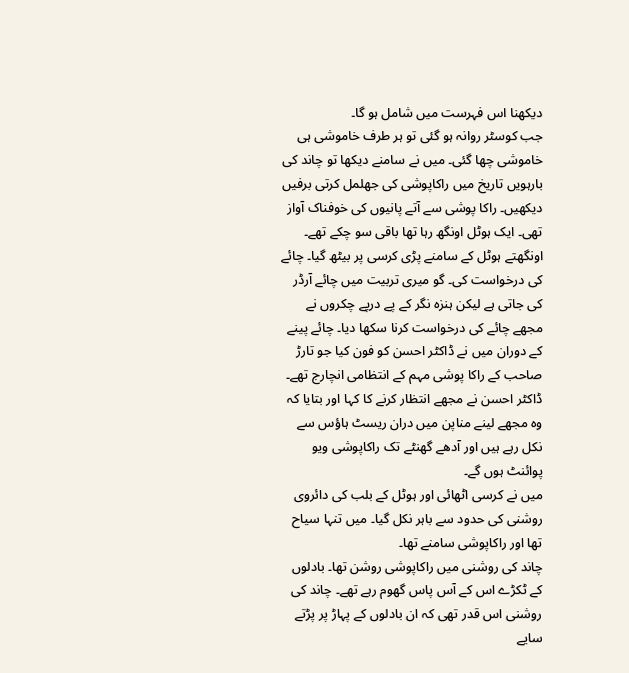دیکھنا اس فہرست میں شامل ہو گا۔
جب کوسٹر روانہ ہو گئی تو ہر طرف خاموشی ہی خاموشی چھا گئی۔ میں نے سامنے دیکھا تو چاند کی بارہویں تاریخ میں راکاپوشی کی جھلمل کرتی برفیں دیکھیں۔ راکا پوشی سے آتے پانیوں کی خوفناک آواز تھی۔ ایک ہوٹل اونگھ رہا تھا باقی سو چکے تھے۔ اونگھتے ہوٹل کے سامنے پڑی کرسی پر بیٹھ گیا۔ چائے کی درخواست کی۔ گو میری تربیت میں چائے آرڈر کی جاتی ہے لیکن ہنزہ نگر کے پے درپے چکروں نے مجھے چائے کی درخواست کرنا سکھا دیا۔ چائے پینے کے دوران میں نے ڈاکٹر احسن کو فون کیا جو تارڑ صاحب کے راکا پوشی مہم کے انتظامی انچارج تھے۔ ڈاکٹر احسن نے مجھے انتظار کرنے کا کہا اور بتایا کہ وہ مجھے لینے مناپن میں دران ریسٹ ہاؤس سے نکل رہے ہیں اور آدھے گھنٹے تک راکاپوشی ویو پوائنٹ ہوں گے۔
میں نے کرسی اٹھائی اور ہوٹل کے بلب کی دائروی روشنی کی حدود سے باہر نکل گیا۔ میں تنہا سیاح تھا اور راکاپوشی سامنے تھا۔
چاند کی روشنی میں راکاپوشی روشن تھا۔ بادلوں کے ٹکڑے اس کے آس پاس گھوم رہے تھے۔ چاند کی روشنی اس قدر تھی کہ ان بادلوں کے پہاڑ پر پڑتے سایے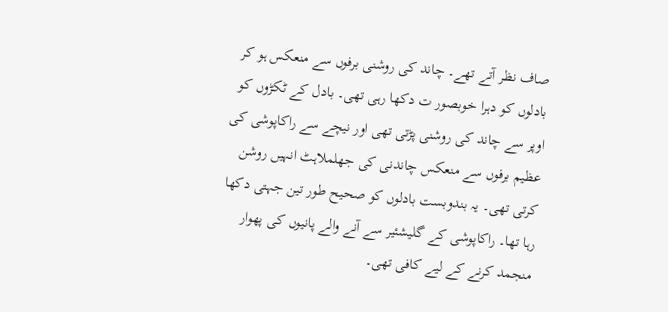صاف نظر آتے تھے۔ چاند کی روشنی برفوں سے منعکس ہو کر بادلوں کو دہرا خوبصور ت دکھا رہی تھی۔ بادل کے ٹکڑوں کو اوپر سے چاند کی روشنی پڑتی تھی اور نیچے سے راکاپوشی کی عظیم برفوں سے منعکس چاندنی کی جھلملاہٹ انہیں روشن کرتی تھی۔ یہ بندوبست بادلوں کو صحیح طور تین جہتی دکھا رہا تھا۔ راکاپوشی کے گلیشئیر سے آنے والے پانیوں کی پھوار منجمد کرنے کے لیے کافی تھی۔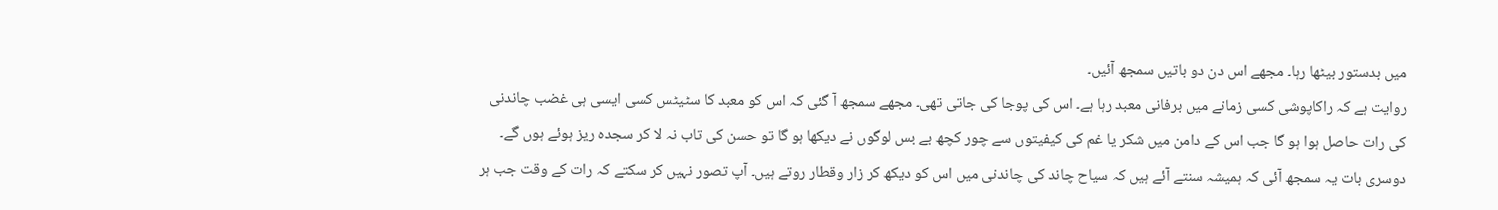میں بدستور بیٹھا رہا۔ مجھے اس دن دو باتیں سمجھ آئیں۔
روایت ہے کہ راکاپوشی کسی زمانے میں برفانی معبد رہا ہے۔ اس کی پوجا کی جاتی تھی۔ مجھے سمجھ آ گئی کہ اس کو معبد کا سٹیٹس کسی ایسی ہی غضب چاندنی کی رات حاصل ہوا ہو گا جب اس کے دامن میں شکر یا غم کی کیفیتوں سے چور کچھ بے بس لوگوں نے دیکھا ہو گا تو حسن کی تاب نہ لا کر سجدہ ریز ہوئے ہوں گے۔
دوسری بات یہ سمجھ آئی کہ ہمیشہ سنتے آئے ہیں کہ سیاح چاند کی چاندنی میں اس کو دیکھ کر زار وقطار روتے ہیں۔ آپ تصور نہیں کر سکتے کہ رات کے وقت جب ہر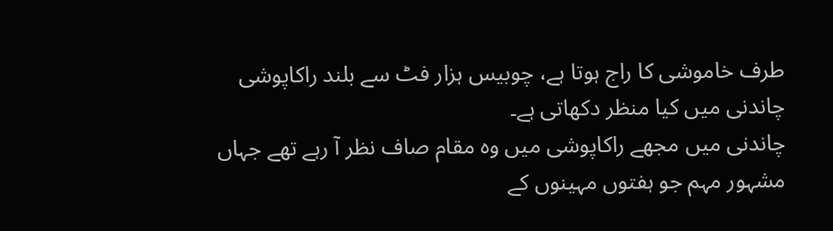طرف خاموشی کا راج ہوتا ہے، چوبیس ہزار فٹ سے بلند راکاپوشی چاندنی میں کیا منظر دکھاتی ہے۔
چاندنی میں مجھے راکاپوشی میں وہ مقام صاف نظر آ رہے تھے جہاں مشہور مہم جو ہفتوں مہینوں کے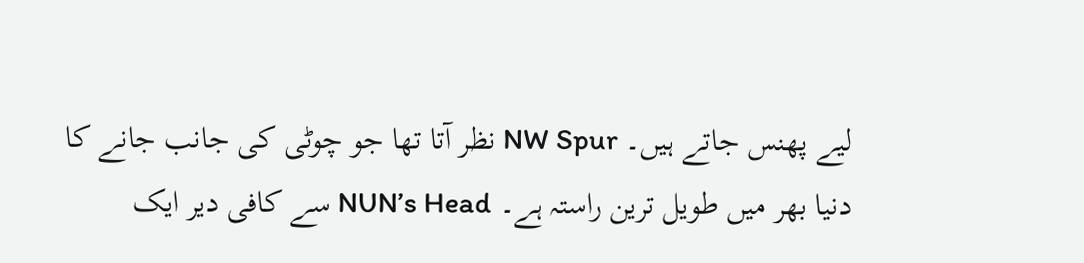لیے پھنس جاتے ہیں۔ NW Spur نظر آتا تھا جو چوٹی کی جانب جانے کا دنیا بھر میں طویل ترین راستہ ہے۔ NUN’s Head سے کافی دیر ایک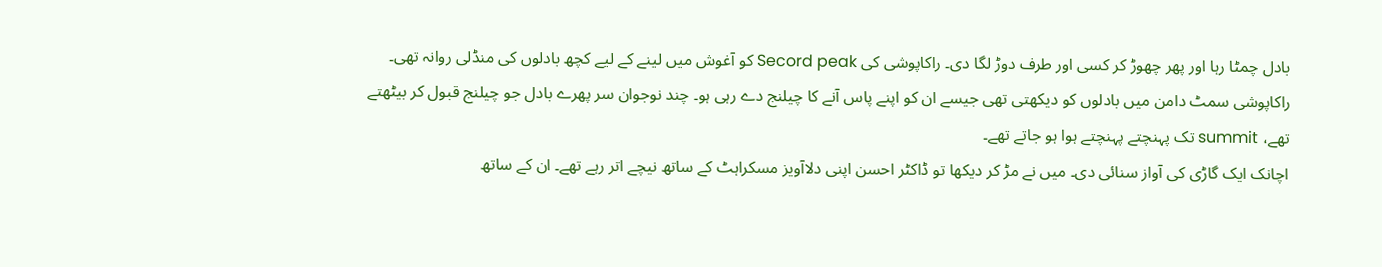بادل چمٹا رہا اور پھر چھوڑ کر کسی اور طرف دوڑ لگا دی۔ راکاپوشی کی Secord peak کو آغوش میں لینے کے لیے کچھ بادلوں کی منڈلی روانہ تھی۔ راکاپوشی سمٹ دامن میں بادلوں کو دیکھتی تھی جیسے ان کو اپنے پاس آنے کا چیلنج دے رہی ہو۔ چند نوجوان سر پھرے بادل جو چیلنج قبول کر بیٹھتے تھے، summit تک پہنچتے پہنچتے ہوا ہو جاتے تھے۔
اچانک ایک گاڑی کی آواز سنائی دی۔ میں نے مڑ کر دیکھا تو ڈاکٹر احسن اپنی دلاآویز مسکراہٹ کے ساتھ نیچے اتر رہے تھے۔ ان کے ساتھ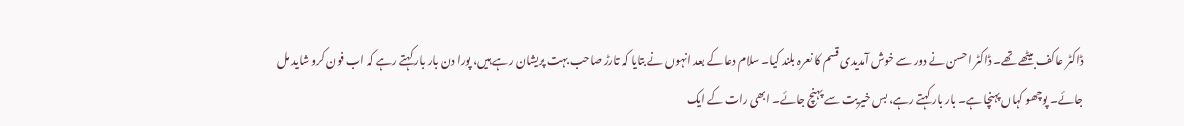ڈاکٹر عاکف بیٹھے تھے۔ ڈاکٹر احسن نے دور سے خوش آمدیدی قسم کا نعرہ بلند کیا۔ سلام دعا کے بعد انہوں نے بتایا کہ تارڑ صاحب بہت پریشان رہے ہیں، پورا دن بار بار کہتے رہے کہ اب فون کرو شاید مل جائے۔ پوچھو کہاں پہنچا ہے۔ بار بار کہتے رہے، بس خیریت سے پہنچ جائے۔ ابھی رات کے ایک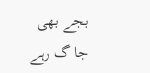بجے بھی جا گ رہے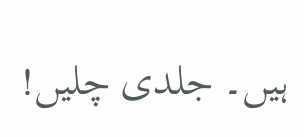ہیں۔ جلدی چلیں!